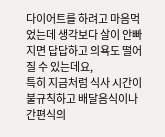다이어트를 하려고 마음먹었는데 생각보다 살이 안빠지면 답답하고 의욕도 떨어질 수 있는데요,
특히 지금처럼 식사 시간이 불규칙하고 배달음식이나 간편식의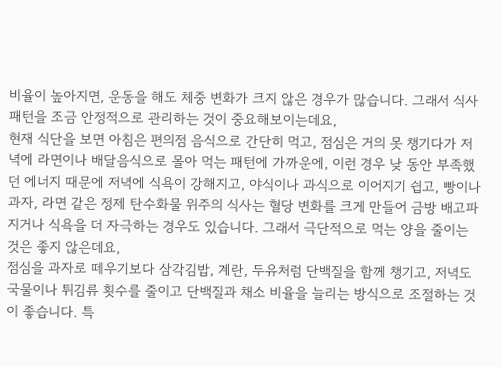비율이 높아지면, 운동을 해도 체중 변화가 크지 않은 경우가 많습니다. 그래서 식사 패턴을 조금 안정적으로 관리하는 것이 중요해보이는데요,
현재 식단을 보면 아침은 편의점 음식으로 간단히 먹고, 점심은 거의 못 챙기다가 저녁에 라면이나 배달음식으로 몰아 먹는 패턴에 가까운에, 이런 경우 낮 동안 부족했던 에너지 때문에 저녁에 식욕이 강해지고, 야식이나 과식으로 이어지기 쉽고, 빵이나 과자, 라면 같은 정제 탄수화물 위주의 식사는 혈당 변화를 크게 만들어 금방 배고파지거나 식욕을 더 자극하는 경우도 있습니다. 그래서 극단적으로 먹는 양을 줄이는 것은 좋지 않은데요,
점심을 과자로 떼우기보다 삼각김밥, 계란, 두유처럼 단백질을 함께 챙기고, 저녁도 국물이나 튀김류 횟수를 줄이고 단백질과 채소 비율을 늘리는 방식으로 조절하는 것이 좋습니다. 특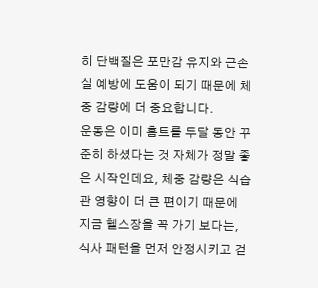히 단백질은 포만감 유지와 근손실 예방에 도움이 되기 때문에 체중 감량에 더 중요합니다.
운동은 이미 홈트를 두달 동안 꾸준히 하셨다는 것 자체가 정말 좋은 시작인데요, 체중 감량은 식습관 영향이 더 큰 편이기 때문에 지금 헬스장을 꼭 가기 보다는, 식사 패턴을 먼저 안정시키고 걷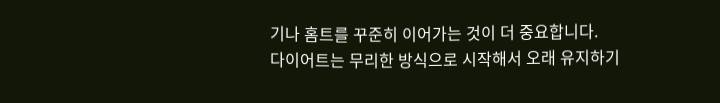기나 홈트를 꾸준히 이어가는 것이 더 중요합니다.
다이어트는 무리한 방식으로 시작해서 오래 유지하기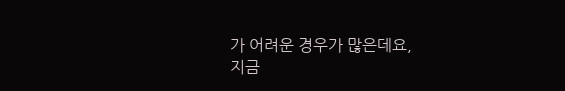가 어려운 경우가 많은데요,
지금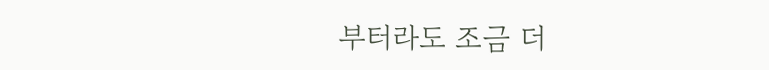부터라도 조금 더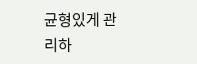균형있게 관리하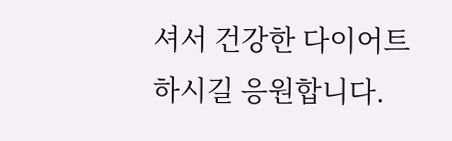셔서 건강한 다이어트 하시길 응원합니다.